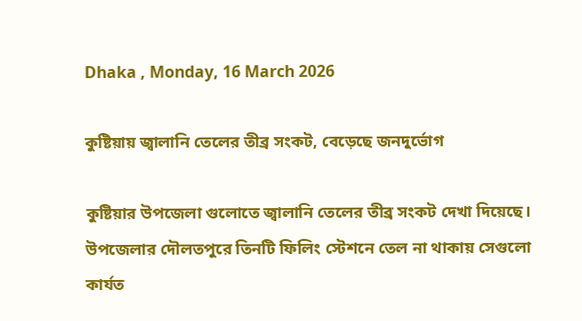Dhaka , Monday, 16 March 2026

কুষ্টিয়ায় জ্বালানি তেলের তীব্র সংকট, বেড়েছে জনদুর্ভোগ

কুষ্টিয়ার উপজেলা গুলোতে জ্বালানি তেলের তীব্র সংকট দেখা দিয়েছে। উপজেলার দৌলতপুরে তিনটি ফিলিং স্টেশনে তেল না থাকায় সেগুলো কার্যত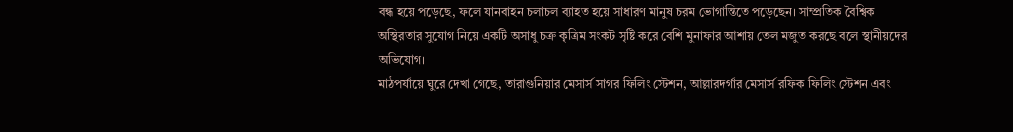বন্ধ হয়ে পড়েছে, ফলে যানবাহন চলাচল ব্যাহত হয়ে সাধারণ মানুষ চরম ভোগান্তিতে পড়েছেন। সাম্প্রতিক বৈশ্বিক অস্থিরতার সুযোগ নিয়ে একটি অসাধু চক্র কৃত্রিম সংকট সৃষ্টি করে বেশি মুনাফার আশায় তেল মজুত করছে বলে স্থানীয়দের অভিযোগ।
মাঠপর্যায়ে ঘুরে দেখা গেছে, তারাগুনিয়ার মেসার্স সাগর ফিলিং স্টেশন, আল্লারদর্গার মেসার্স রফিক ফিলিং স্টেশন এবং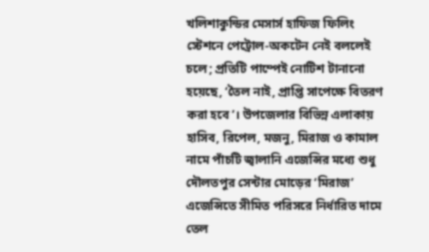খলিশাকুন্ডির মেসার্স হাফিজ ফিলিং স্টেশনে পেট্রোল-অকটেন নেই বললেই চলে; প্রতিটি পাম্পেই নোটিশ টানানো হয়েছে, ‘তৈল নাই, প্রাপ্তি সাপেক্ষে বিতরণ করা হবে’। উপজেলার বিভিন্ন এলাকায় হাসিব, রিপেল, মজনু, মিরাজ ও কামাল নামে পাঁচটি জ্বালানি এজেন্সির মধ্যে শুধু দৌলতপুর সেন্টার মোড়ের ‘মিরাজ’ এজেন্সিতে সীমিত পরিসরে নির্ধারিত দামে তেল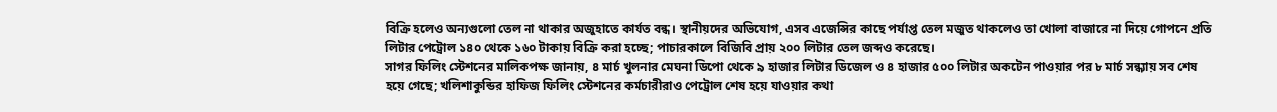বিক্রি হলেও অন্যগুলো তেল না থাকার অজুহাতে কার্যত বন্ধ। স্থানীয়দের অভিযোগ, এসব এজেন্সির কাছে পর্যাপ্ত তেল মজুত থাকলেও তা খোলা বাজারে না দিয়ে গোপনে প্রতি লিটার পেট্রোল ১৪০ থেকে ১৬০ টাকায় বিক্রি করা হচ্ছে; পাচারকালে বিজিবি প্রায় ২০০ লিটার তেল জব্দও করেছে।
সাগর ফিলিং স্টেশনের মালিকপক্ষ জানায়, ৪ মার্চ খুলনার মেঘনা ডিপো থেকে ৯ হাজার লিটার ডিজেল ও ৪ হাজার ৫০০ লিটার অকটেন পাওয়ার পর ৮ মার্চ সন্ধ্যায় সব শেষ হয়ে গেছে; খলিশাকুন্ডির হাফিজ ফিলিং স্টেশনের কর্মচারীরাও পেট্রোল শেষ হয়ে যাওয়ার কথা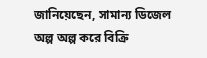জানিয়েছেন, সামান্য ডিজেল অল্প অল্প করে বিক্রি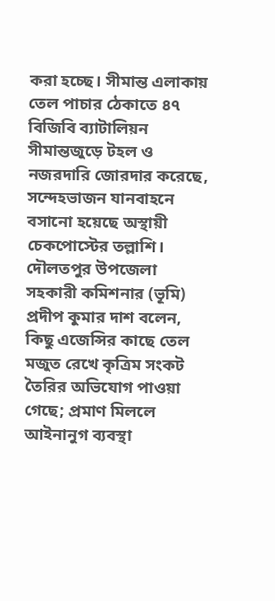করা হচ্ছে। সীমান্ত এলাকায় তেল পাচার ঠেকাতে ৪৭ বিজিবি ব্যাটালিয়ন সীমান্তজুড়ে টহল ও নজরদারি জোরদার করেছে, সন্দেহভাজন যানবাহনে বসানো হয়েছে অস্থায়ী চেকপোস্টের তল্লাশি। দৌলতপুর উপজেলা সহকারী কমিশনার (ভূমি) প্রদীপ কুমার দাশ বলেন, কিছু এজেন্সির কাছে তেল মজুত রেখে কৃত্রিম সংকট তৈরির অভিযোগ পাওয়া গেছে; প্রমাণ মিললে আইনানুগ ব্যবস্থা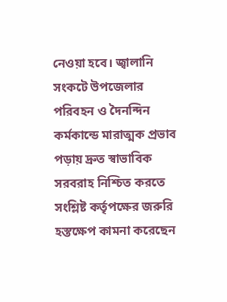নেওয়া হবে। জ্বালানি সংকটে উপজেলার পরিবহন ও দৈনন্দিন কর্মকান্ডে মারাত্মক প্রভাব পড়ায় দ্রুত স্বাভাবিক সরবরাহ নিশ্চিত করতে সংশ্লিষ্ট কর্তৃপক্ষের জরুরি হস্তক্ষেপ কামনা করেছেন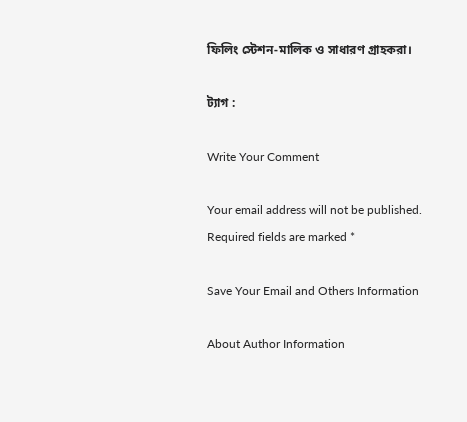ফিলিং স্টেশন-মালিক ও সাধারণ গ্রাহকরা।

ট্যাগ :

Write Your Comment

Your email address will not be published. Required fields are marked *

Save Your Email and Others Information

About Author Information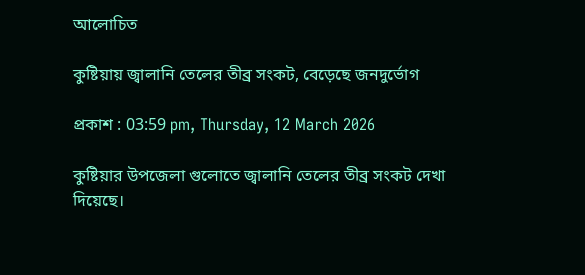আলোচিত

কুষ্টিয়ায় জ্বালানি তেলের তীব্র সংকট, বেড়েছে জনদুর্ভোগ

প্রকাশ : 03:59 pm, Thursday, 12 March 2026

কুষ্টিয়ার উপজেলা গুলোতে জ্বালানি তেলের তীব্র সংকট দেখা দিয়েছে।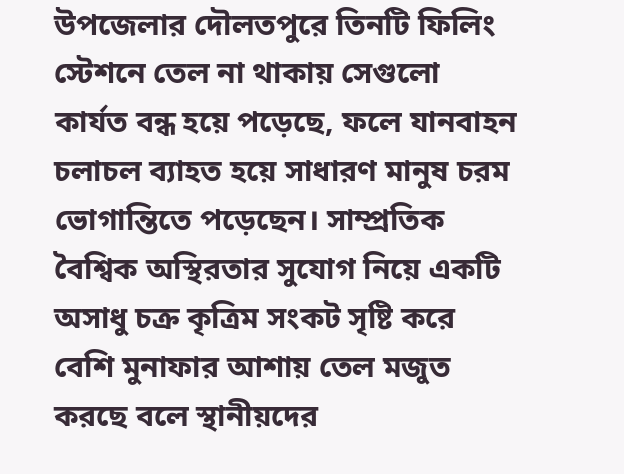উপজেলার দৌলতপুরে তিনটি ফিলিং স্টেশনে তেল না থাকায় সেগুলো কার্যত বন্ধ হয়ে পড়েছে, ফলে যানবাহন চলাচল ব্যাহত হয়ে সাধারণ মানুষ চরম ভোগান্তিতে পড়েছেন। সাম্প্রতিক বৈশ্বিক অস্থিরতার সুযোগ নিয়ে একটি অসাধু চক্র কৃত্রিম সংকট সৃষ্টি করে বেশি মুনাফার আশায় তেল মজুত করছে বলে স্থানীয়দের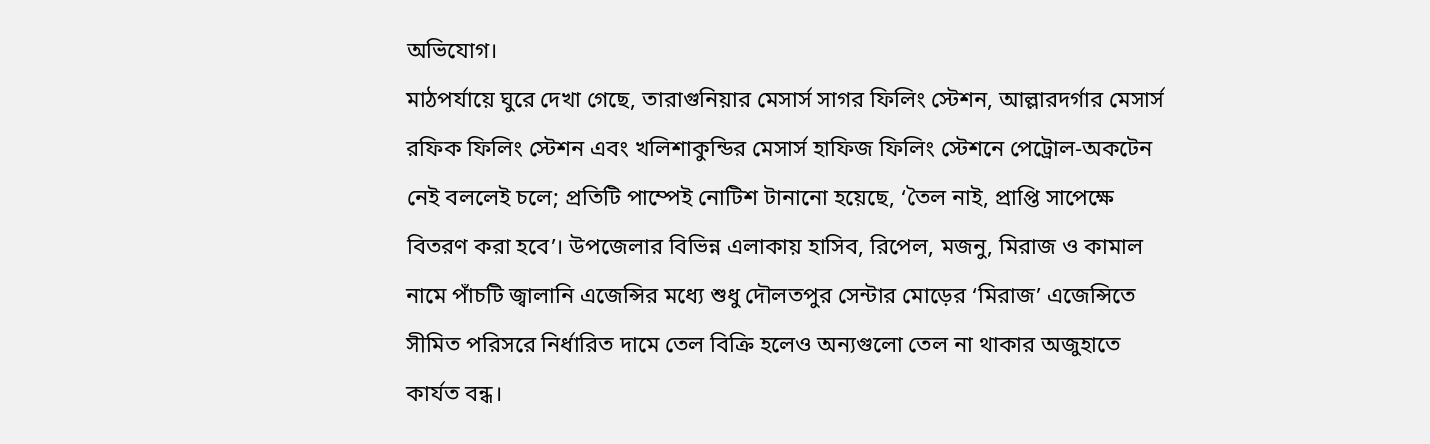অভিযোগ।
মাঠপর্যায়ে ঘুরে দেখা গেছে, তারাগুনিয়ার মেসার্স সাগর ফিলিং স্টেশন, আল্লারদর্গার মেসার্স রফিক ফিলিং স্টেশন এবং খলিশাকুন্ডির মেসার্স হাফিজ ফিলিং স্টেশনে পেট্রোল-অকটেন নেই বললেই চলে; প্রতিটি পাম্পেই নোটিশ টানানো হয়েছে, ‘তৈল নাই, প্রাপ্তি সাপেক্ষে বিতরণ করা হবে’। উপজেলার বিভিন্ন এলাকায় হাসিব, রিপেল, মজনু, মিরাজ ও কামাল নামে পাঁচটি জ্বালানি এজেন্সির মধ্যে শুধু দৌলতপুর সেন্টার মোড়ের ‘মিরাজ’ এজেন্সিতে সীমিত পরিসরে নির্ধারিত দামে তেল বিক্রি হলেও অন্যগুলো তেল না থাকার অজুহাতে কার্যত বন্ধ।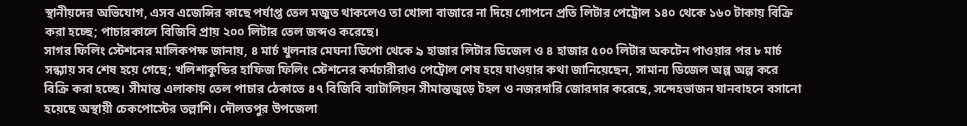স্থানীয়দের অভিযোগ, এসব এজেন্সির কাছে পর্যাপ্ত তেল মজুত থাকলেও তা খোলা বাজারে না দিয়ে গোপনে প্রতি লিটার পেট্রোল ১৪০ থেকে ১৬০ টাকায় বিক্রি করা হচ্ছে; পাচারকালে বিজিবি প্রায় ২০০ লিটার তেল জব্দও করেছে।
সাগর ফিলিং স্টেশনের মালিকপক্ষ জানায়, ৪ মার্চ খুলনার মেঘনা ডিপো থেকে ৯ হাজার লিটার ডিজেল ও ৪ হাজার ৫০০ লিটার অকটেন পাওয়ার পর ৮ মার্চ সন্ধ্যায় সব শেষ হয়ে গেছে; খলিশাকুন্ডির হাফিজ ফিলিং স্টেশনের কর্মচারীরাও পেট্রোল শেষ হয়ে যাওয়ার কথা জানিয়েছেন, সামান্য ডিজেল অল্প অল্প করে বিক্রি করা হচ্ছে। সীমান্ত এলাকায় তেল পাচার ঠেকাতে ৪৭ বিজিবি ব্যাটালিয়ন সীমান্তজুড়ে টহল ও নজরদারি জোরদার করেছে, সন্দেহভাজন যানবাহনে বসানো হয়েছে অস্থায়ী চেকপোস্টের তল্লাশি। দৌলতপুর উপজেলা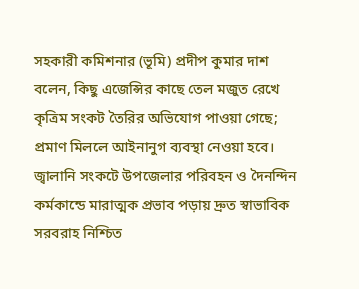সহকারী কমিশনার (ভূমি) প্রদীপ কুমার দাশ বলেন, কিছু এজেন্সির কাছে তেল মজুত রেখে কৃত্রিম সংকট তৈরির অভিযোগ পাওয়া গেছে; প্রমাণ মিললে আইনানুগ ব্যবস্থা নেওয়া হবে। জ্বালানি সংকটে উপজেলার পরিবহন ও দৈনন্দিন কর্মকান্ডে মারাত্মক প্রভাব পড়ায় দ্রুত স্বাভাবিক সরবরাহ নিশ্চিত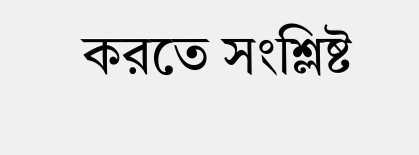করতে সংশ্লিষ্ট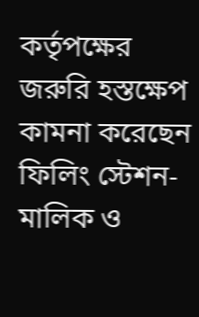কর্তৃপক্ষের জরুরি হস্তক্ষেপ কামনা করেছেন ফিলিং স্টেশন-মালিক ও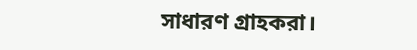সাধারণ গ্রাহকরা।